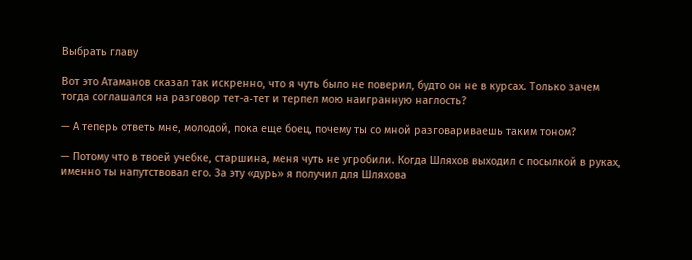Выбрать главу

Вот это Атаманов сказал так искренно, что я чуть было не поверил, будто он не в курсах. Только зачем тогда соглашался на разговор тет-а‑тет и терпел мою наигранную наглость?

— А теперь ответь мне, молодой, пока еще боец, почему ты со мной разговариваешь таким тоном?

— Потому что в твоей учебке, старшина, меня чуть не угробили. Когда Шляхов выходил с посылкой в руках, именно ты напутствовал его. За эту «дурь» я получил для Шляхова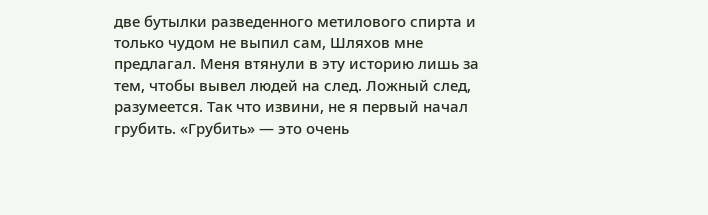две бутылки разведенного метилового спирта и только чудом не выпил сам, Шляхов мне предлагал. Меня втянули в эту историю лишь за тем, чтобы вывел людей на след. Ложный след, разумеется. Так что извини, не я первый начал грубить. «Грубить» — это очень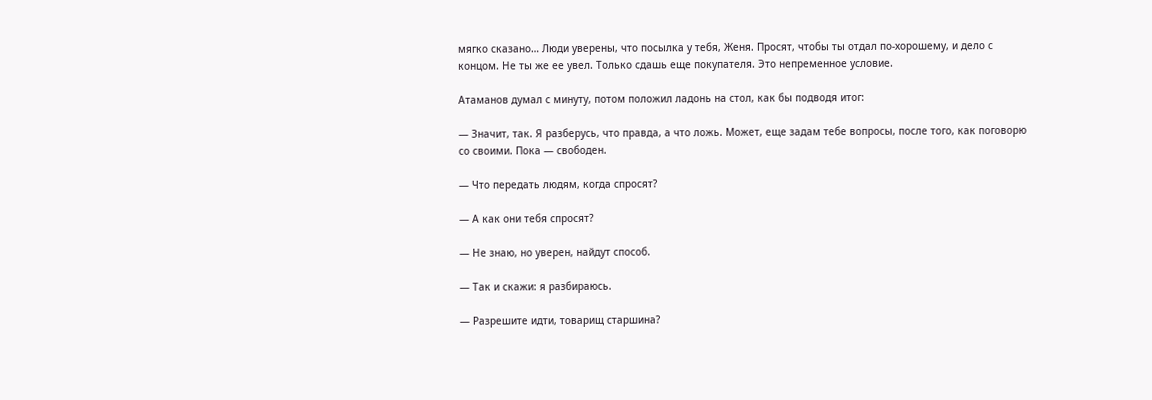мягко сказано… Люди уверены, что посылка у тебя, Женя. Просят, чтобы ты отдал по-хорошему, и дело с концом. Не ты же ее увел. Только сдашь еще покупателя. Это непременное условие.

Атаманов думал с минуту, потом положил ладонь на стол, как бы подводя итог:

— Значит, так. Я разберусь, что правда, а что ложь. Может, еще задам тебе вопросы, после того, как поговорю со своими. Пока — свободен.

— Что передать людям, когда спросят?

— А как они тебя спросят?

— Не знаю, но уверен, найдут способ.

— Так и скажи: я разбираюсь.

— Разрешите идти, товарищ старшина?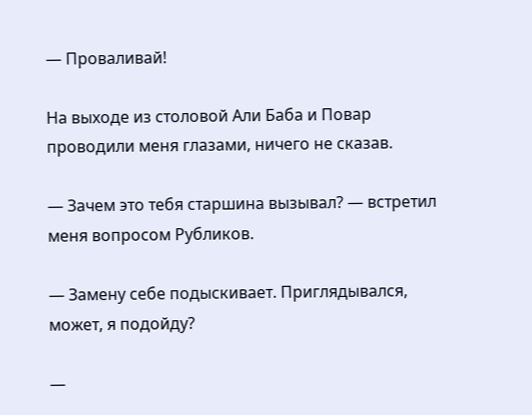— Проваливай!

На выходе из столовой Али Баба и Повар проводили меня глазами, ничего не сказав.

— Зачем это тебя старшина вызывал? — встретил меня вопросом Рубликов.

— Замену себе подыскивает. Приглядывался, может, я подойду?

—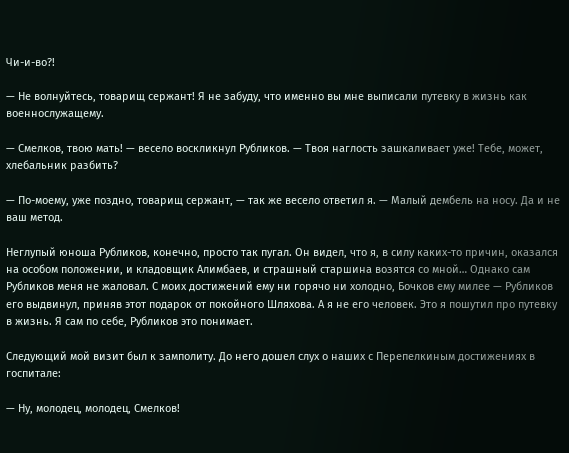Чи-и-во?!

— Не волнуйтесь, товарищ сержант! Я не забуду, что именно вы мне выписали путевку в жизнь как военнослужащему.

— Смелков, твою мать! — весело воскликнул Рубликов. — Твоя наглость зашкаливает уже! Тебе, может, хлебальник разбить?

— По-моему, уже поздно, товарищ сержант, — так же весело ответил я. — Малый дембель на носу. Да и не ваш метод.

Неглупый юноша Рубликов, конечно, просто так пугал. Он видел, что я, в силу каких-то причин, оказался на особом положении, и кладовщик Алимбаев, и страшный старшина возятся со мной… Однако сам Рубликов меня не жаловал. С моих достижений ему ни горячо ни холодно, Бочков ему милее — Рубликов его выдвинул, приняв этот подарок от покойного Шляхова. А я не его человек. Это я пошутил про путевку в жизнь. Я сам по себе, Рубликов это понимает.

Следующий мой визит был к замполиту. До него дошел слух о наших с Перепелкиным достижениях в госпитале:

— Ну, молодец, молодец, Смелков!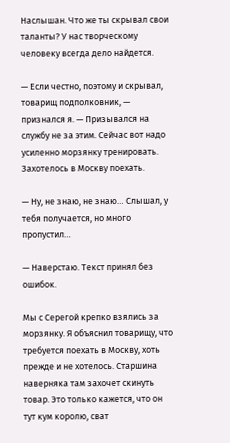Наслышан. Что же ты скрывал свои таланты? У нас творческому человеку всегда дело найдется.

— Если честно, поэтому и скрывал, товарищ подполковник, — признался я. — Призывался на службу не за этим. Сейчас вот надо усиленно морзянку тренировать. Захотелось в Москву поехать.

— Ну, не знаю, не знаю… Слышал, у тебя получается, но много пропустил…

— Наверстаю. Текст принял без ошибок.

Мы с Серегой крепко взялись за морзянку. Я объяснил товарищу, что требуется поехать в Москву, хоть прежде и не хотелось. Старшина наверняка там захочет скинуть товар. Это только кажется, что он тут кум королю, сват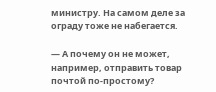министру. На самом деле за ограду тоже не набегается.

— А почему он не может, например, отправить товар почтой по-простому?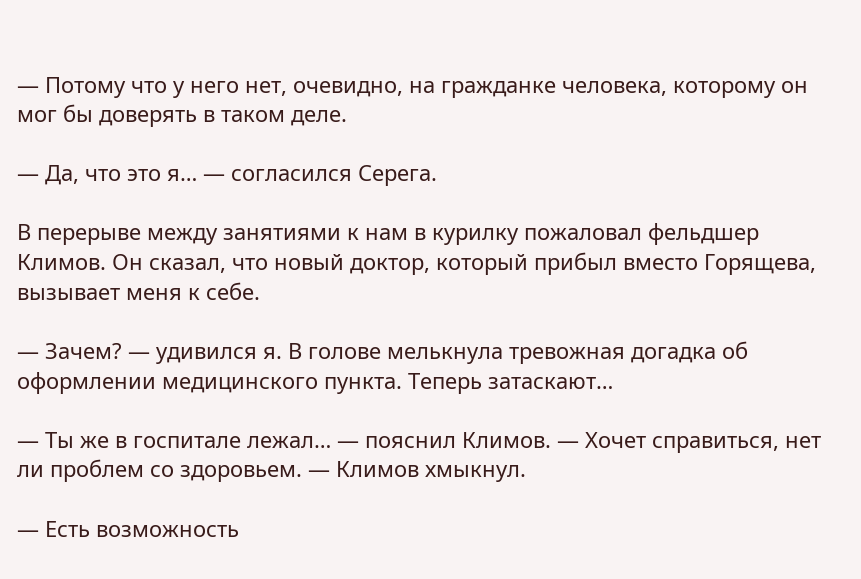— Потому что у него нет, очевидно, на гражданке человека, которому он мог бы доверять в таком деле.

— Да, что это я… — согласился Серега.

В перерыве между занятиями к нам в курилку пожаловал фельдшер Климов. Он сказал, что новый доктор, который прибыл вместо Горящева, вызывает меня к себе.

— Зачем? — удивился я. В голове мелькнула тревожная догадка об оформлении медицинского пункта. Теперь затаскают…

— Ты же в госпитале лежал… — пояснил Климов. — Хочет справиться, нет ли проблем со здоровьем. — Климов хмыкнул.

— Есть возможность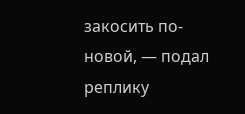закосить по-новой, — подал реплику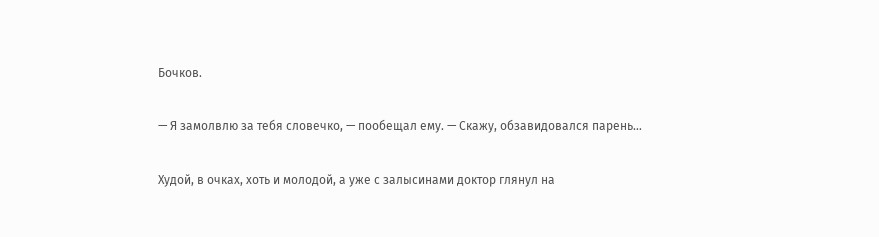Бочков.

— Я замолвлю за тебя словечко, — пообещал ему. — Скажу, обзавидовался парень…

Худой, в очках, хоть и молодой, а уже с залысинами доктор глянул на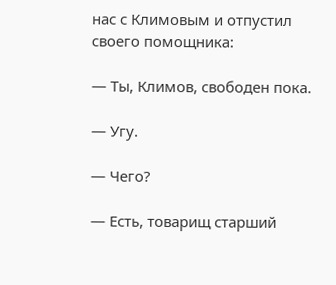нас с Климовым и отпустил своего помощника:

— Ты, Климов, свободен пока.

— Угу.

— Чего?

— Есть, товарищ старший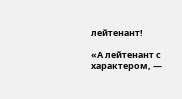лейтенант!

«А лейтенант с характером, —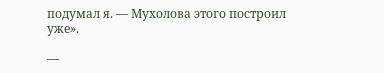подумал я. — Мухолова этого построил уже».

—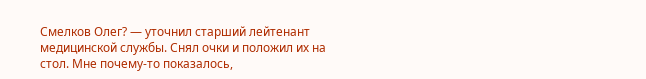Смелков Олег? — уточнил старший лейтенант медицинской службы. Снял очки и положил их на стол. Мне почему-то показалось,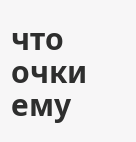что очки ему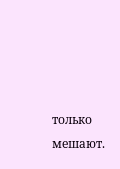только мешают.